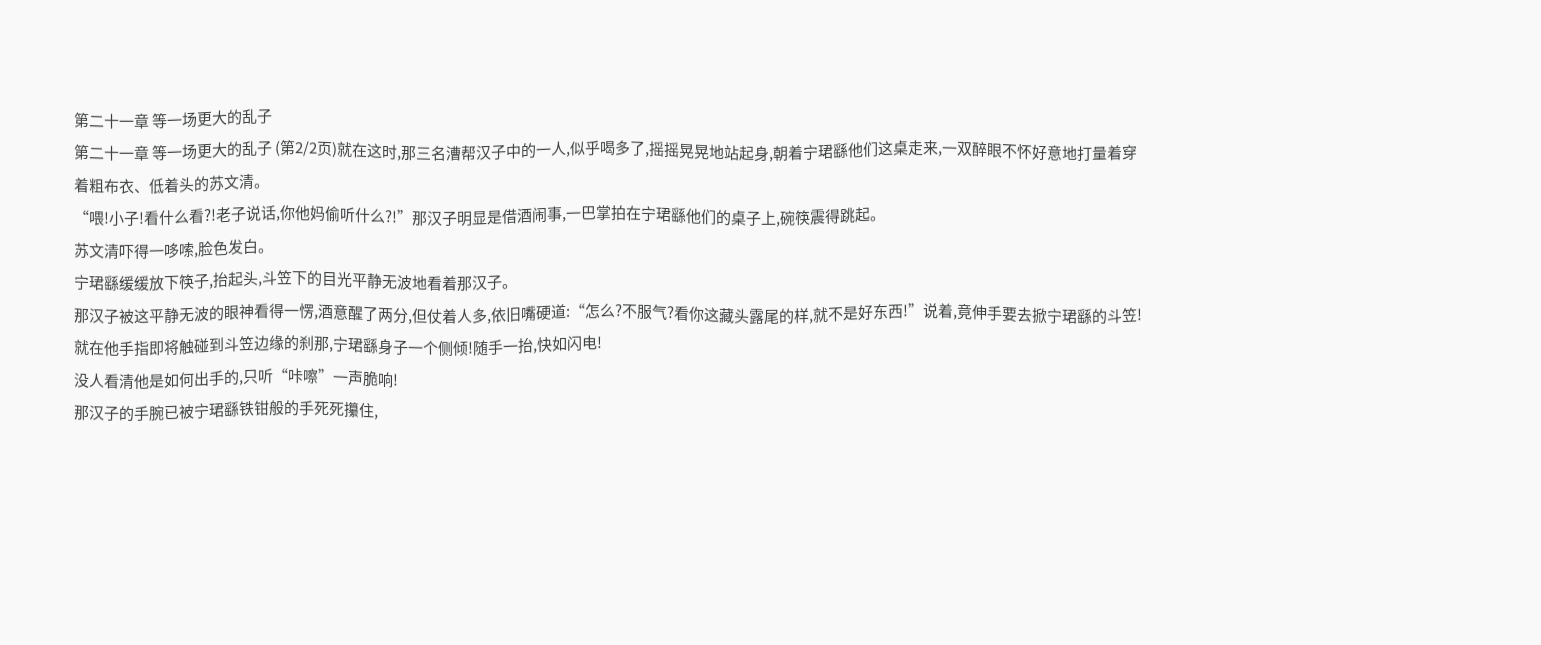第二十一章 等一场更大的乱子
第二十一章 等一场更大的乱子 (第2/2页)就在这时,那三名漕帮汉子中的一人,似乎喝多了,摇摇晃晃地站起身,朝着宁珺繇他们这桌走来,一双醉眼不怀好意地打量着穿着粗布衣、低着头的苏文清。
“喂!小子!看什么看?!老子说话,你他妈偷听什么?!”那汉子明显是借酒闹事,一巴掌拍在宁珺繇他们的桌子上,碗筷震得跳起。
苏文清吓得一哆嗦,脸色发白。
宁珺繇缓缓放下筷子,抬起头,斗笠下的目光平静无波地看着那汉子。
那汉子被这平静无波的眼神看得一愣,酒意醒了两分,但仗着人多,依旧嘴硬道:“怎么?不服气?看你这藏头露尾的样,就不是好东西!”说着,竟伸手要去掀宁珺繇的斗笠!
就在他手指即将触碰到斗笠边缘的刹那,宁珺繇身子一个侧倾!随手一抬,快如闪电!
没人看清他是如何出手的,只听“咔嚓”一声脆响!
那汉子的手腕已被宁珺繇铁钳般的手死死攥住,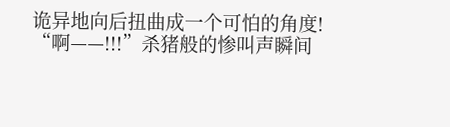诡异地向后扭曲成一个可怕的角度!
“啊——!!!”杀猪般的惨叫声瞬间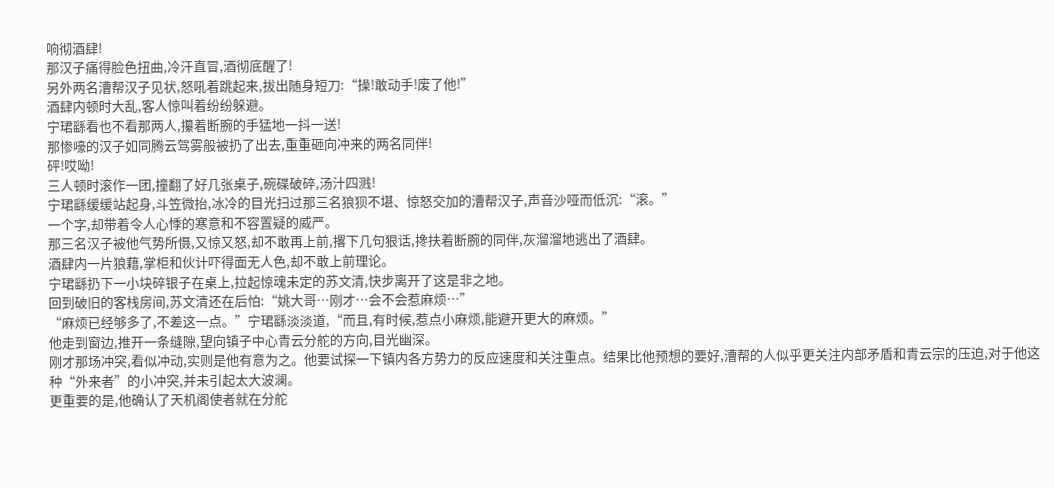响彻酒肆!
那汉子痛得脸色扭曲,冷汗直冒,酒彻底醒了!
另外两名漕帮汉子见状,怒吼着跳起来,拔出随身短刀:“操!敢动手!废了他!”
酒肆内顿时大乱,客人惊叫着纷纷躲避。
宁珺繇看也不看那两人,攥着断腕的手猛地一抖一送!
那惨嚎的汉子如同腾云驾雾般被扔了出去,重重砸向冲来的两名同伴!
砰!哎呦!
三人顿时滚作一团,撞翻了好几张桌子,碗碟破碎,汤汁四溅!
宁珺繇缓缓站起身,斗笠微抬,冰冷的目光扫过那三名狼狈不堪、惊怒交加的漕帮汉子,声音沙哑而低沉:“滚。”
一个字,却带着令人心悸的寒意和不容置疑的威严。
那三名汉子被他气势所慑,又惊又怒,却不敢再上前,撂下几句狠话,搀扶着断腕的同伴,灰溜溜地逃出了酒肆。
酒肆内一片狼藉,掌柜和伙计吓得面无人色,却不敢上前理论。
宁珺繇扔下一小块碎银子在桌上,拉起惊魂未定的苏文清,快步离开了这是非之地。
回到破旧的客栈房间,苏文清还在后怕:“姚大哥…刚才…会不会惹麻烦…”
“麻烦已经够多了,不差这一点。”宁珺繇淡淡道,“而且,有时候,惹点小麻烦,能避开更大的麻烦。”
他走到窗边,推开一条缝隙,望向镇子中心青云分舵的方向,目光幽深。
刚才那场冲突,看似冲动,实则是他有意为之。他要试探一下镇内各方势力的反应速度和关注重点。结果比他预想的要好,漕帮的人似乎更关注内部矛盾和青云宗的压迫,对于他这种“外来者”的小冲突,并未引起太大波澜。
更重要的是,他确认了天机阁使者就在分舵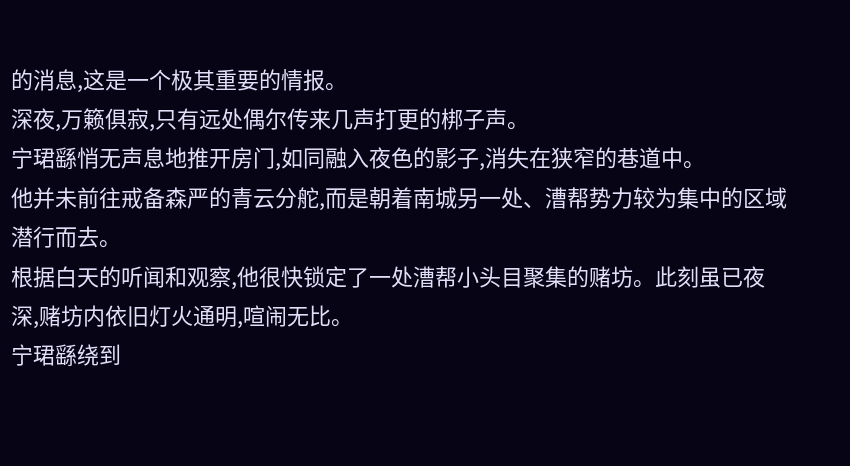的消息,这是一个极其重要的情报。
深夜,万籁俱寂,只有远处偶尔传来几声打更的梆子声。
宁珺繇悄无声息地推开房门,如同融入夜色的影子,消失在狭窄的巷道中。
他并未前往戒备森严的青云分舵,而是朝着南城另一处、漕帮势力较为集中的区域潜行而去。
根据白天的听闻和观察,他很快锁定了一处漕帮小头目聚集的赌坊。此刻虽已夜深,赌坊内依旧灯火通明,喧闹无比。
宁珺繇绕到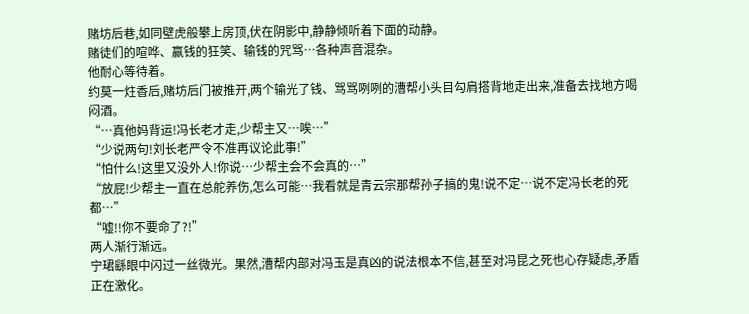赌坊后巷,如同壁虎般攀上房顶,伏在阴影中,静静倾听着下面的动静。
赌徒们的喧哗、赢钱的狂笑、输钱的咒骂…各种声音混杂。
他耐心等待着。
约莫一炷香后,赌坊后门被推开,两个输光了钱、骂骂咧咧的漕帮小头目勾肩搭背地走出来,准备去找地方喝闷酒。
“…真他妈背运!冯长老才走,少帮主又…唉…”
“少说两句!刘长老严令不准再议论此事!”
“怕什么!这里又没外人!你说…少帮主会不会真的…”
“放屁!少帮主一直在总舵养伤,怎么可能…我看就是青云宗那帮孙子搞的鬼!说不定…说不定冯长老的死都…”
“嘘!!你不要命了?!”
两人渐行渐远。
宁珺繇眼中闪过一丝微光。果然,漕帮内部对冯玉是真凶的说法根本不信,甚至对冯昆之死也心存疑虑,矛盾正在激化。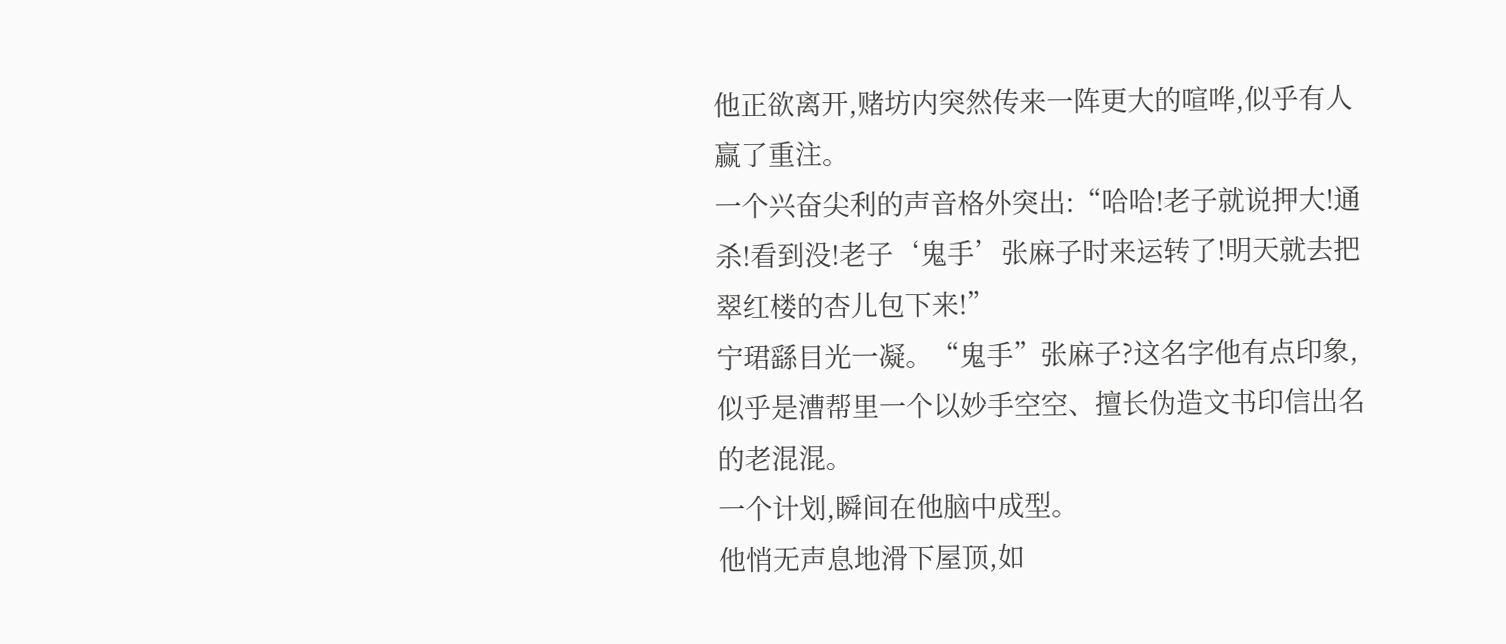他正欲离开,赌坊内突然传来一阵更大的喧哗,似乎有人赢了重注。
一个兴奋尖利的声音格外突出:“哈哈!老子就说押大!通杀!看到没!老子‘鬼手’张麻子时来运转了!明天就去把翠红楼的杏儿包下来!”
宁珺繇目光一凝。“鬼手”张麻子?这名字他有点印象,似乎是漕帮里一个以妙手空空、擅长伪造文书印信出名的老混混。
一个计划,瞬间在他脑中成型。
他悄无声息地滑下屋顶,如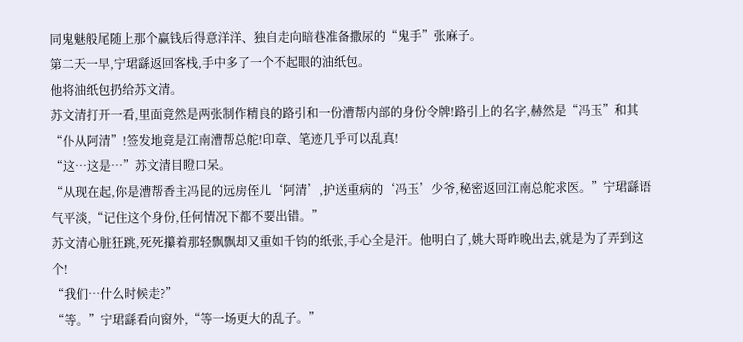同鬼魅般尾随上那个赢钱后得意洋洋、独自走向暗巷准备撒尿的“鬼手”张麻子。
第二天一早,宁珺繇返回客栈,手中多了一个不起眼的油纸包。
他将油纸包扔给苏文清。
苏文清打开一看,里面竟然是两张制作精良的路引和一份漕帮内部的身份令牌!路引上的名字,赫然是“冯玉”和其“仆从阿清”!签发地竟是江南漕帮总舵!印章、笔迹几乎可以乱真!
“这…这是…”苏文清目瞪口呆。
“从现在起,你是漕帮香主冯昆的远房侄儿‘阿清’,护送重病的‘冯玉’少爷,秘密返回江南总舵求医。”宁珺繇语气平淡,“记住这个身份,任何情况下都不要出错。”
苏文清心脏狂跳,死死攥着那轻飘飘却又重如千钧的纸张,手心全是汗。他明白了,姚大哥昨晚出去,就是为了弄到这个!
“我们…什么时候走?”
“等。”宁珺繇看向窗外,“等一场更大的乱子。”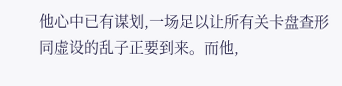他心中已有谋划,一场足以让所有关卡盘查形同虚设的乱子正要到来。而他,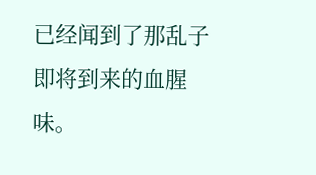已经闻到了那乱子即将到来的血腥味。